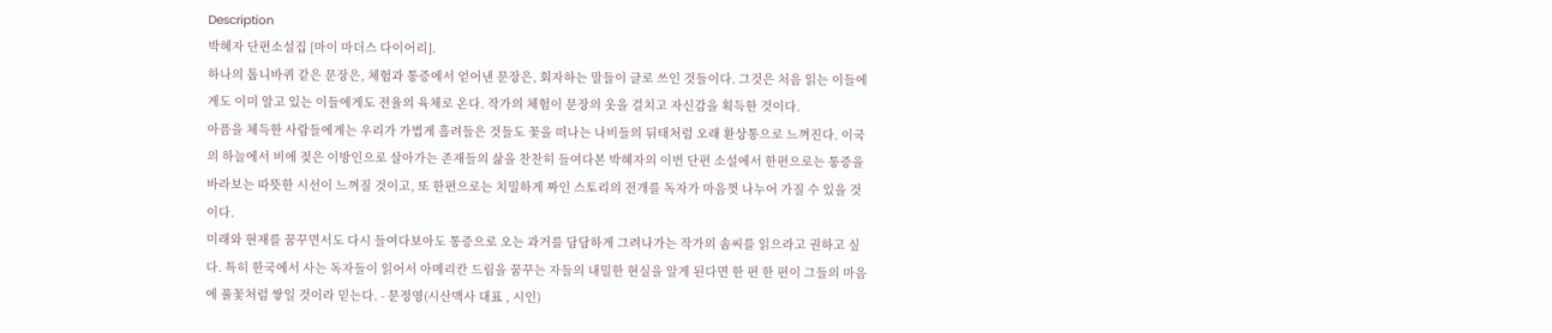Description
박혜자 단편소설집 [마이 마더스 다이어리].
하나의 톱니바퀴 같은 문장은, 체험과 통증에서 얻어낸 문장은, 회자하는 말들이 글로 쓰인 것들이다. 그것은 처음 읽는 이들에게도 이미 알고 있는 이들에게도 전율의 육체로 온다. 작가의 체험이 문장의 옷을 걸치고 자신감을 획득한 것이다.
아픔을 체득한 사람들에게는 우리가 가볍게 흘려들은 것들도 꽃을 떠나는 나비들의 뒤태처럼 오래 환상통으로 느껴진다. 이국의 하늘에서 비에 젖은 이방인으로 살아가는 존재들의 삶을 찬찬히 들여다본 박혜자의 이번 단편 소설에서 한편으로는 통증을 바라보는 따뜻한 시선이 느껴질 것이고, 또 한편으로는 치밀하게 짜인 스토리의 전개를 독자가 마음껏 나누어 가질 수 있을 것이다.
미래와 현재를 꿈꾸면서도 다시 들여다보아도 통증으로 오는 과거를 담담하게 그려나가는 작가의 솜씨를 읽으라고 권하고 싶다. 특히 한국에서 사는 독자들이 읽어서 아메리칸 드림을 꿈꾸는 자들의 내밀한 현실을 알게 된다면 한 편 한 편이 그들의 마음에 풀꽃처럼 쌓일 것이라 믿는다. - 문정영(시산맥사 대표 , 시인)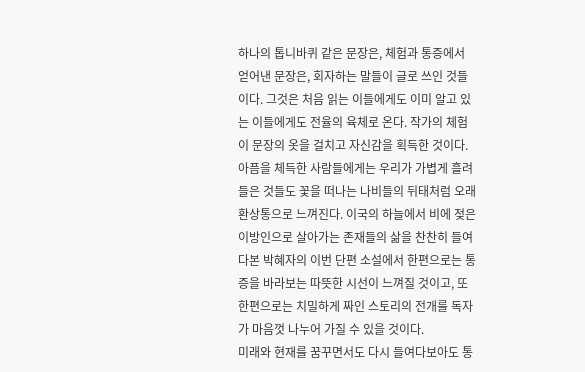하나의 톱니바퀴 같은 문장은, 체험과 통증에서 얻어낸 문장은, 회자하는 말들이 글로 쓰인 것들이다. 그것은 처음 읽는 이들에게도 이미 알고 있는 이들에게도 전율의 육체로 온다. 작가의 체험이 문장의 옷을 걸치고 자신감을 획득한 것이다.
아픔을 체득한 사람들에게는 우리가 가볍게 흘려들은 것들도 꽃을 떠나는 나비들의 뒤태처럼 오래 환상통으로 느껴진다. 이국의 하늘에서 비에 젖은 이방인으로 살아가는 존재들의 삶을 찬찬히 들여다본 박혜자의 이번 단편 소설에서 한편으로는 통증을 바라보는 따뜻한 시선이 느껴질 것이고, 또 한편으로는 치밀하게 짜인 스토리의 전개를 독자가 마음껏 나누어 가질 수 있을 것이다.
미래와 현재를 꿈꾸면서도 다시 들여다보아도 통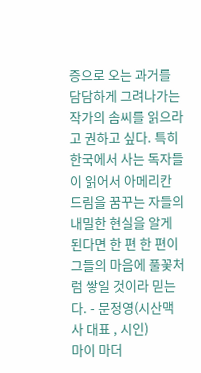증으로 오는 과거를 담담하게 그려나가는 작가의 솜씨를 읽으라고 권하고 싶다. 특히 한국에서 사는 독자들이 읽어서 아메리칸 드림을 꿈꾸는 자들의 내밀한 현실을 알게 된다면 한 편 한 편이 그들의 마음에 풀꽃처럼 쌓일 것이라 믿는다. - 문정영(시산맥사 대표 , 시인)
마이 마더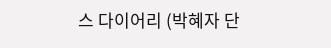스 다이어리 (박혜자 단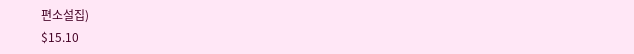편소설집)
$15.10